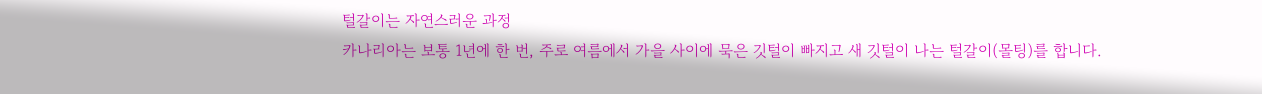털갈이는 자연스러운 과정
카나리아는 보통 1년에 한 번, 주로 여름에서 가을 사이에 묵은 깃털이 빠지고 새 깃털이 나는 털갈이(몰팅)를 합니다.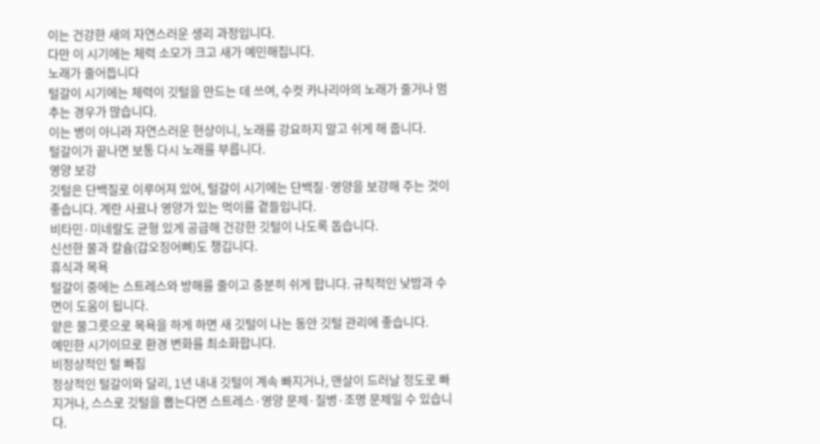이는 건강한 새의 자연스러운 생리 과정입니다.
다만 이 시기에는 체력 소모가 크고 새가 예민해집니다.
노래가 줄어듭니다
털갈이 시기에는 체력이 깃털을 만드는 데 쓰여, 수컷 카나리아의 노래가 줄거나 멈추는 경우가 많습니다.
이는 병이 아니라 자연스러운 현상이니, 노래를 강요하지 말고 쉬게 해 줍니다.
털갈이가 끝나면 보통 다시 노래를 부릅니다.
영양 보강
깃털은 단백질로 이루어져 있어, 털갈이 시기에는 단백질·영양을 보강해 주는 것이 좋습니다. 계란 사료나 영양가 있는 먹이를 곁들입니다.
비타민·미네랄도 균형 있게 공급해 건강한 깃털이 나도록 돕습니다.
신선한 물과 칼슘(갑오징어뼈)도 챙깁니다.
휴식과 목욕
털갈이 중에는 스트레스와 방해를 줄이고 충분히 쉬게 합니다. 규칙적인 낮밤과 수면이 도움이 됩니다.
얕은 물그릇으로 목욕을 하게 하면 새 깃털이 나는 동안 깃털 관리에 좋습니다.
예민한 시기이므로 환경 변화를 최소화합니다.
비정상적인 털 빠짐
정상적인 털갈이와 달리, 1년 내내 깃털이 계속 빠지거나, 맨살이 드러날 정도로 빠지거나, 스스로 깃털을 뽑는다면 스트레스·영양 문제·질병·조명 문제일 수 있습니다.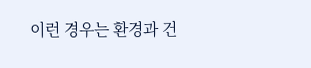이런 경우는 환경과 건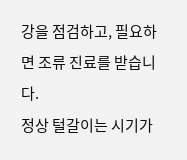강을 점검하고, 필요하면 조류 진료를 받습니다.
정상 털갈이는 시기가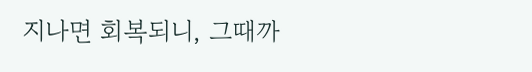지나면 회복되니, 그때까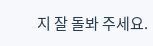지 잘 돌봐 주세요.